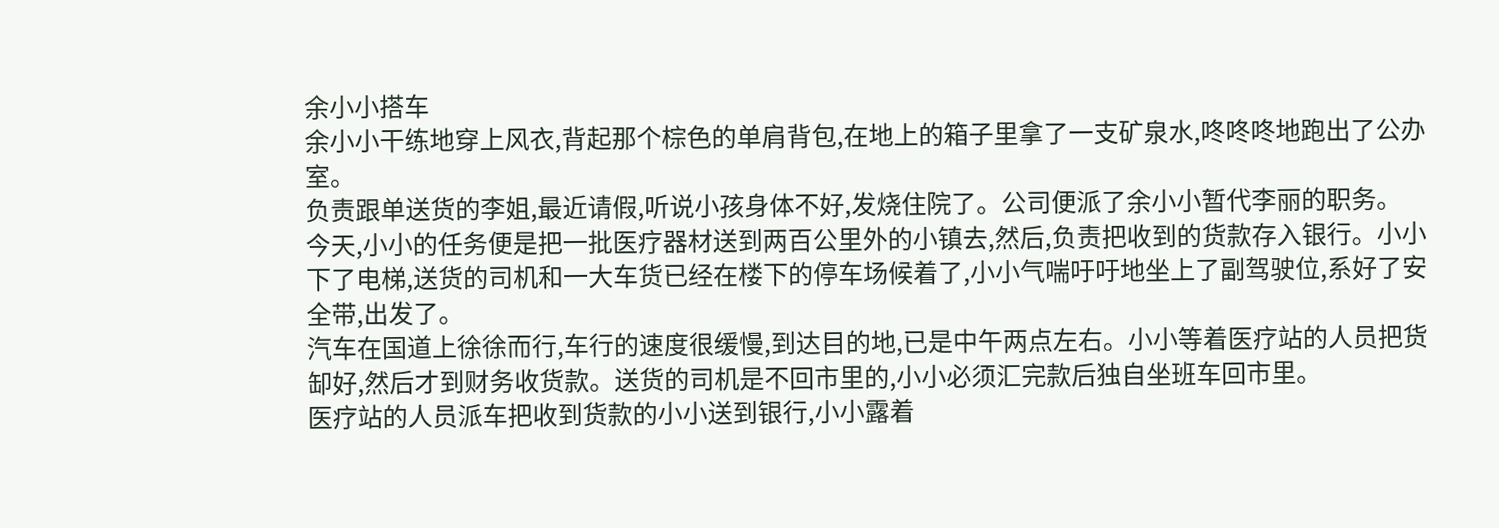余小小搭车
余小小干练地穿上风衣,背起那个棕色的单肩背包,在地上的箱子里拿了一支矿泉水,咚咚咚地跑出了公办室。
负责跟单送货的李姐,最近请假,听说小孩身体不好,发烧住院了。公司便派了余小小暂代李丽的职务。
今天,小小的任务便是把一批医疗器材送到两百公里外的小镇去,然后,负责把收到的货款存入银行。小小下了电梯,送货的司机和一大车货已经在楼下的停车场候着了,小小气喘吁吁地坐上了副驾驶位,系好了安全带,出发了。
汽车在国道上徐徐而行,车行的速度很缓慢,到达目的地,已是中午两点左右。小小等着医疗站的人员把货缷好,然后才到财务收货款。送货的司机是不回市里的,小小必须汇完款后独自坐班车回市里。
医疗站的人员派车把收到货款的小小送到银行,小小露着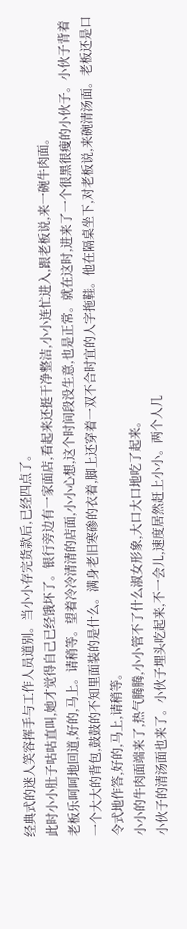经典式的迷人笑容挥手与工作人员道别。当小小存完货款后,已经四点了。
此时小小肚子咕咕直叫,她才觉得自己已经饿坏了。银行旁边有一家面店,看起来还挺干净整洁,小小连忙进入,跟老板说,来一碗牛肉面。
老板乐呵呵地回道,好的,马上。请稍等。望着冷冷清清的店面,小小心想,这个时间段没生意,也是正常。就在这时,进来了一个很黑很瘦的小伙子。小伙子背着一个大大的背包,鼓鼓的不知里面装的是什么。满身老旧寒碜的衣着,脚上还穿着一双不合时宜的人字拖鞋。他在隔桌坐下,对老板说,来碗清汤面。老板还是口令式地作答,好的,马上,请稍等。
小小的牛肉面端来了,热气腾腾,小小管不了什么淑女形象,大口大口地吃了起来。
小伙子的清汤面也来了。小伙子埋头吃起来,不一会儿,速度居然赶上小小。两个人几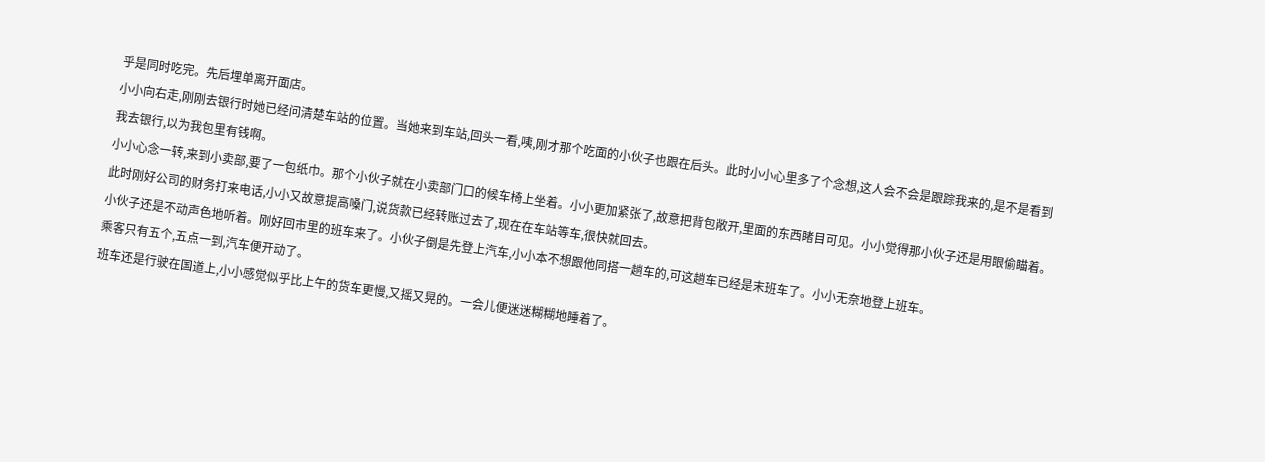乎是同时吃完。先后埋单离开面店。
小小向右走,刚刚去银行时她已经问清楚车站的位置。当她来到车站,回头一看,咦,刚才那个吃面的小伙子也跟在后头。此时小小心里多了个念想,这人会不会是跟踪我来的,是不是看到我去银行,以为我包里有钱啊。
小小心念一转,来到小卖部,要了一包纸巾。那个小伙子就在小卖部门口的候车椅上坐着。小小更加紧张了,故意把背包敞开,里面的东西睹目可见。小小觉得那小伙子还是用眼偷瞄着。此时刚好公司的财务打来电话,小小又故意提高嗓门,说货款已经转账过去了,现在在车站等车,很快就回去。
小伙子还是不动声色地听着。刚好回市里的班车来了。小伙子倒是先登上汽车,小小本不想跟他同搭一趟车的,可这趟车已经是末班车了。小小无奈地登上班车。
乘客只有五个,五点一到,汽车便开动了。
班车还是行驶在国道上,小小感觉似乎比上午的货车更慢,又摇又晃的。一会儿便迷迷糊糊地睡着了。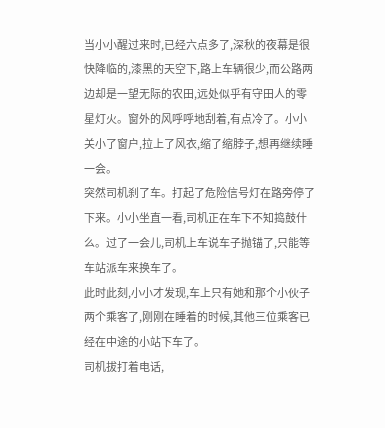当小小醒过来时,已经六点多了,深秋的夜幕是很快降临的,漆黑的天空下,路上车辆很少,而公路两边却是一望无际的农田,远处似乎有守田人的零星灯火。窗外的风呼呼地刮着,有点冷了。小小关小了窗户,拉上了风衣,缩了缩脖子,想再继续睡一会。
突然司机刹了车。打起了危险信号灯在路旁停了下来。小小坐直一看,司机正在车下不知捣鼓什么。过了一会儿,司机上车说车子抛锚了,只能等车站派车来换车了。
此时此刻,小小才发现,车上只有她和那个小伙子两个乘客了,刚刚在睡着的时候,其他三位乘客已经在中途的小站下车了。
司机拔打着电话,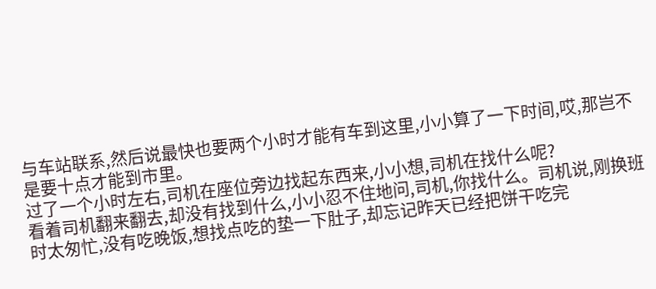与车站联系,然后说最快也要两个小时才能有车到这里,小小算了一下时间,哎,那岂不是要十点才能到市里。
过了一个小时左右,司机在座位旁边找起东西来,小小想,司机在找什么呢?
看着司机翻来翻去,却没有找到什么,小小忍不住地问,司机,你找什么。司机说,刚换班时太匆忙,没有吃晚饭,想找点吃的垫一下肚子,却忘记昨天已经把饼干吃完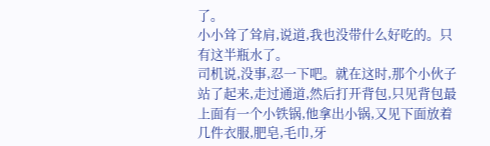了。
小小耸了耸肩,说道,我也没带什么好吃的。只有这半瓶水了。
司机说,没事,忍一下吧。就在这时,那个小伙子站了起来,走过通道,然后打开背包,只见背包最上面有一个小铁锅,他拿出小锅,又见下面放着几件衣服,肥皂,毛巾,牙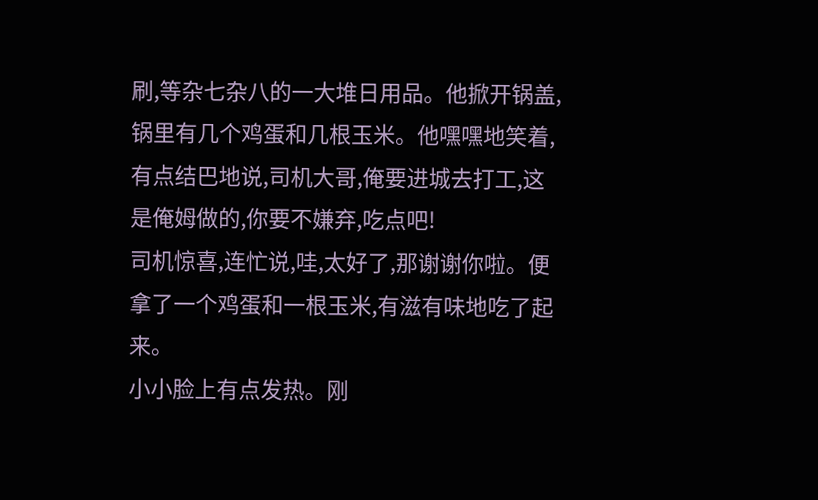刷,等杂七杂八的一大堆日用品。他掀开锅盖,锅里有几个鸡蛋和几根玉米。他嘿嘿地笑着,有点结巴地说,司机大哥,俺要进城去打工,这是俺姆做的,你要不嫌弃,吃点吧!
司机惊喜,连忙说,哇,太好了,那谢谢你啦。便拿了一个鸡蛋和一根玉米,有滋有味地吃了起来。
小小脸上有点发热。刚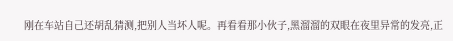刚在车站自己还胡乱猜测,把别人当坏人呢。再看看那小伙子,黑溜溜的双眼在夜里异常的发亮,正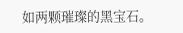如两颗璀璨的黑宝石。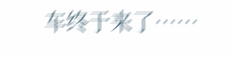车终于来了……